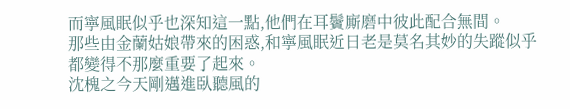而寧風眠似乎也深知這一點,他們在耳鬢廝磨中彼此配合無間。
那些由金蘭姑娘帶來的困惑,和寧風眠近日老是莫名其妙的失蹤似乎都變得不那麼重要了起來。
沈槐之今天剛邁進臥聽風的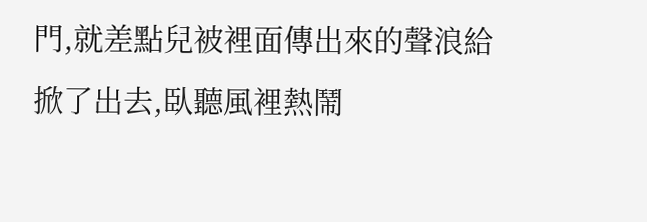門,就差點兒被裡面傳出來的聲浪給掀了出去,臥聽風裡熱鬧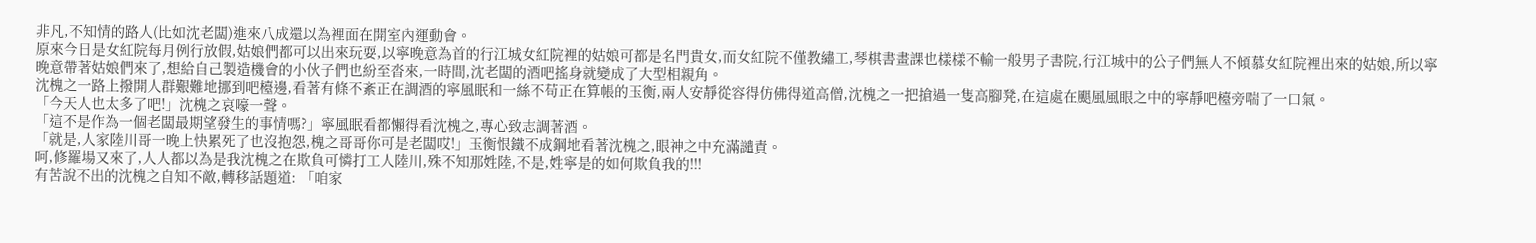非凡,不知情的路人(比如沈老闆)進來八成還以為裡面在開室內運動會。
原來今日是女紅院每月例行放假,姑娘們都可以出來玩耍,以寧晚意為首的行江城女紅院裡的姑娘可都是名門貴女,而女紅院不僅教繡工,琴棋書畫課也樣樣不輸一般男子書院,行江城中的公子們無人不傾慕女紅院裡出來的姑娘,所以寧晚意帶著姑娘們來了,想給自己製造機會的小伙子們也紛至沓來,一時間,沈老闆的酒吧搖身就變成了大型相親角。
沈槐之一路上撥開人群艱難地挪到吧檯邊,看著有條不紊正在調酒的寧風眠和一絲不苟正在算帳的玉衡,兩人安靜從容得仿佛得道高僧,沈槐之一把搶過一隻高腳凳,在這處在颶風風眼之中的寧靜吧檯旁喘了一口氣。
「今天人也太多了吧!」沈槐之哀嚎一聲。
「這不是作為一個老闆最期望發生的事情嗎?」寧風眠看都懶得看沈槐之,專心致志調著酒。
「就是,人家陸川哥一晚上快累死了也沒抱怨,槐之哥哥你可是老闆哎!」玉衡恨鐵不成鋼地看著沈槐之,眼神之中充滿譴責。
呵,修羅場又來了,人人都以為是我沈槐之在欺負可憐打工人陸川,殊不知那姓陸,不是,姓寧是的如何欺負我的!!!
有苦說不出的沈槐之自知不敵,轉移話題道: 「咱家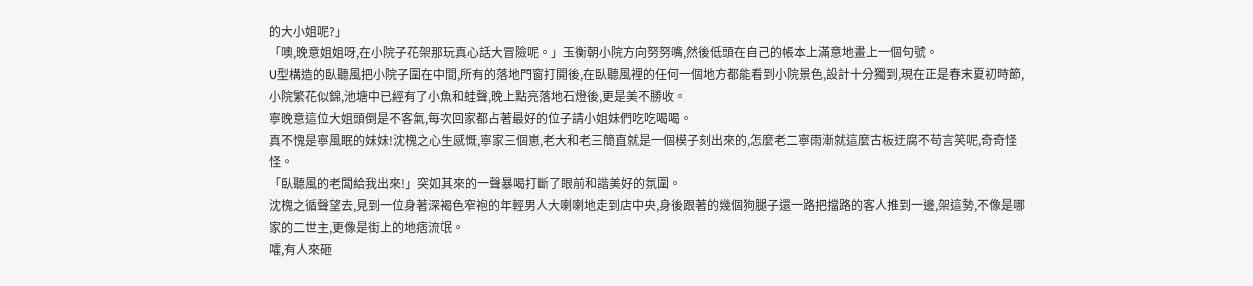的大小姐呢?」
「噢,晚意姐姐呀,在小院子花架那玩真心話大冒險呢。」玉衡朝小院方向努努嘴,然後低頭在自己的帳本上滿意地畫上一個句號。
U型構造的臥聽風把小院子圍在中間,所有的落地門窗打開後,在臥聽風裡的任何一個地方都能看到小院景色,設計十分獨到,現在正是春末夏初時節,小院繁花似錦,池塘中已經有了小魚和蛙聲,晚上點亮落地石燈後,更是美不勝收。
寧晚意這位大姐頭倒是不客氣,每次回家都占著最好的位子請小姐妹們吃吃喝喝。
真不愧是寧風眠的妹妹!沈槐之心生感慨,寧家三個崽,老大和老三簡直就是一個模子刻出來的,怎麼老二寧雨漸就這麼古板迂腐不苟言笑呢,奇奇怪怪。
「臥聽風的老闆給我出來!」突如其來的一聲暴喝打斷了眼前和諧美好的氛圍。
沈槐之循聲望去,見到一位身著深褐色窄袍的年輕男人大喇喇地走到店中央,身後跟著的幾個狗腿子還一路把擋路的客人推到一邊,架這勢,不像是哪家的二世主,更像是街上的地痞流氓。
嚯,有人來砸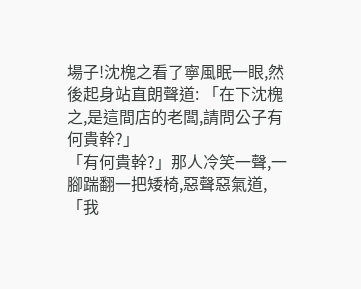場子!沈槐之看了寧風眠一眼,然後起身站直朗聲道: 「在下沈槐之,是這間店的老闆,請問公子有何貴幹?」
「有何貴幹?」那人冷笑一聲,一腳踹翻一把矮椅,惡聲惡氣道, 「我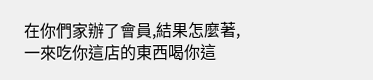在你們家辦了會員,結果怎麼著,一來吃你這店的東西喝你這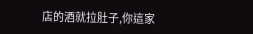店的酒就拉肚子,你這家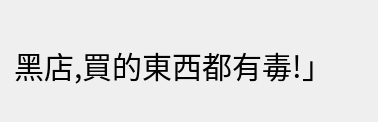黑店,買的東西都有毒!」